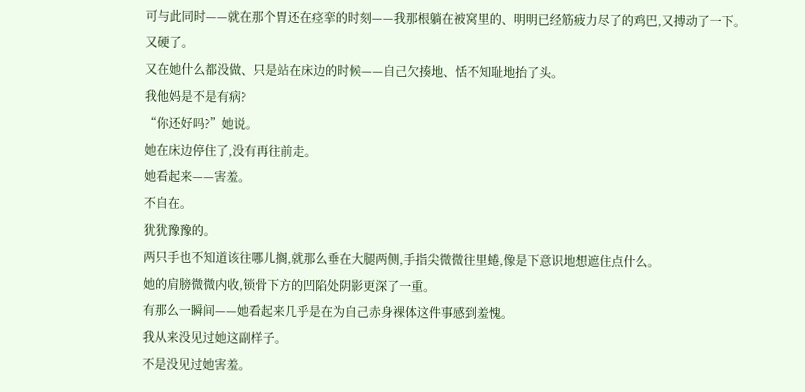可与此同时——就在那个胃还在痉挛的时刻——我那根躺在被窝里的、明明已经筋疲力尽了的鸡巴,又搏动了一下。
又硬了。
又在她什么都没做、只是站在床边的时候——自己欠揍地、恬不知耻地抬了头。
我他妈是不是有病?
“你还好吗?”她说。
她在床边停住了,没有再往前走。
她看起来——害羞。
不自在。
犹犹豫豫的。
两只手也不知道该往哪儿搁,就那么垂在大腿两侧,手指尖微微往里蜷,像是下意识地想遮住点什么。
她的肩膀微微内收,锁骨下方的凹陷处阴影更深了一重。
有那么一瞬间——她看起来几乎是在为自己赤身裸体这件事感到羞愧。
我从来没见过她这副样子。
不是没见过她害羞。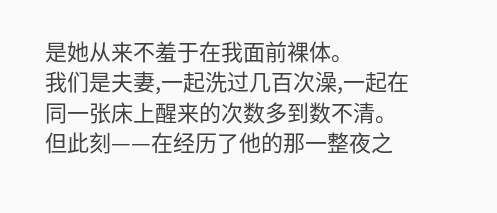是她从来不羞于在我面前裸体。
我们是夫妻,一起洗过几百次澡,一起在同一张床上醒来的次数多到数不清。
但此刻——在经历了他的那一整夜之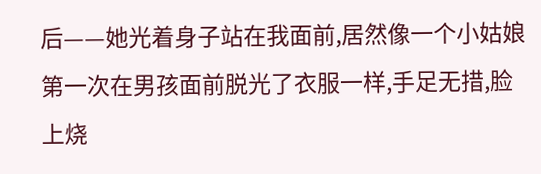后——她光着身子站在我面前,居然像一个小姑娘第一次在男孩面前脱光了衣服一样,手足无措,脸上烧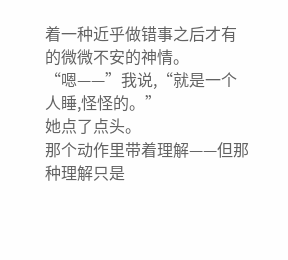着一种近乎做错事之后才有的微微不安的神情。
“嗯——”我说,“就是一个人睡,怪怪的。”
她点了点头。
那个动作里带着理解——但那种理解只是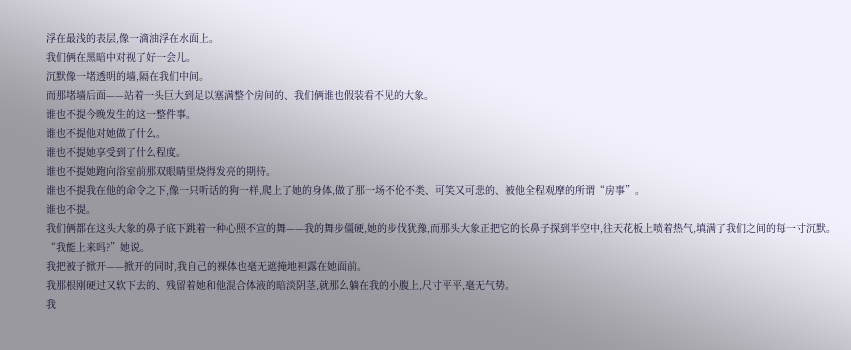浮在最浅的表层,像一滴油浮在水面上。
我们俩在黑暗中对视了好一会儿。
沉默像一堵透明的墙,隔在我们中间。
而那堵墙后面——站着一头巨大到足以塞满整个房间的、我们俩谁也假装看不见的大象。
谁也不提今晚发生的这一整件事。
谁也不提他对她做了什么。
谁也不提她享受到了什么程度。
谁也不提她跑向浴室前那双眼睛里烧得发亮的期待。
谁也不提我在他的命令之下,像一只听话的狗一样,爬上了她的身体,做了那一场不伦不类、可笑又可悲的、被他全程观摩的所谓“房事”。
谁也不提。
我们俩都在这头大象的鼻子底下跳着一种心照不宣的舞——我的舞步僵硬,她的步伐犹豫,而那头大象正把它的长鼻子探到半空中,往天花板上喷着热气,填满了我们之间的每一寸沉默。
“我能上来吗?”她说。
我把被子掀开——掀开的同时,我自己的裸体也毫无遮掩地袒露在她面前。
我那根刚硬过又软下去的、残留着她和他混合体液的暗淡阴茎,就那么躺在我的小腹上,尺寸平平,毫无气势。
我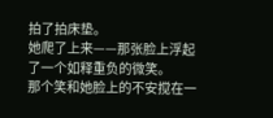拍了拍床垫。
她爬了上来——那张脸上浮起了一个如释重负的微笑。
那个笑和她脸上的不安搅在一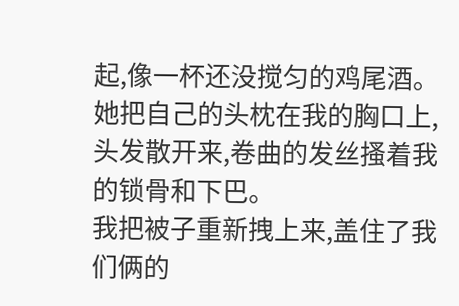起,像一杯还没搅匀的鸡尾酒。
她把自己的头枕在我的胸口上,头发散开来,卷曲的发丝搔着我的锁骨和下巴。
我把被子重新拽上来,盖住了我们俩的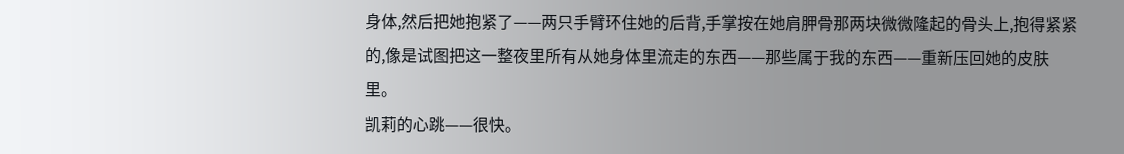身体,然后把她抱紧了——两只手臂环住她的后背,手掌按在她肩胛骨那两块微微隆起的骨头上,抱得紧紧的,像是试图把这一整夜里所有从她身体里流走的东西——那些属于我的东西——重新压回她的皮肤里。
凯莉的心跳——很快。